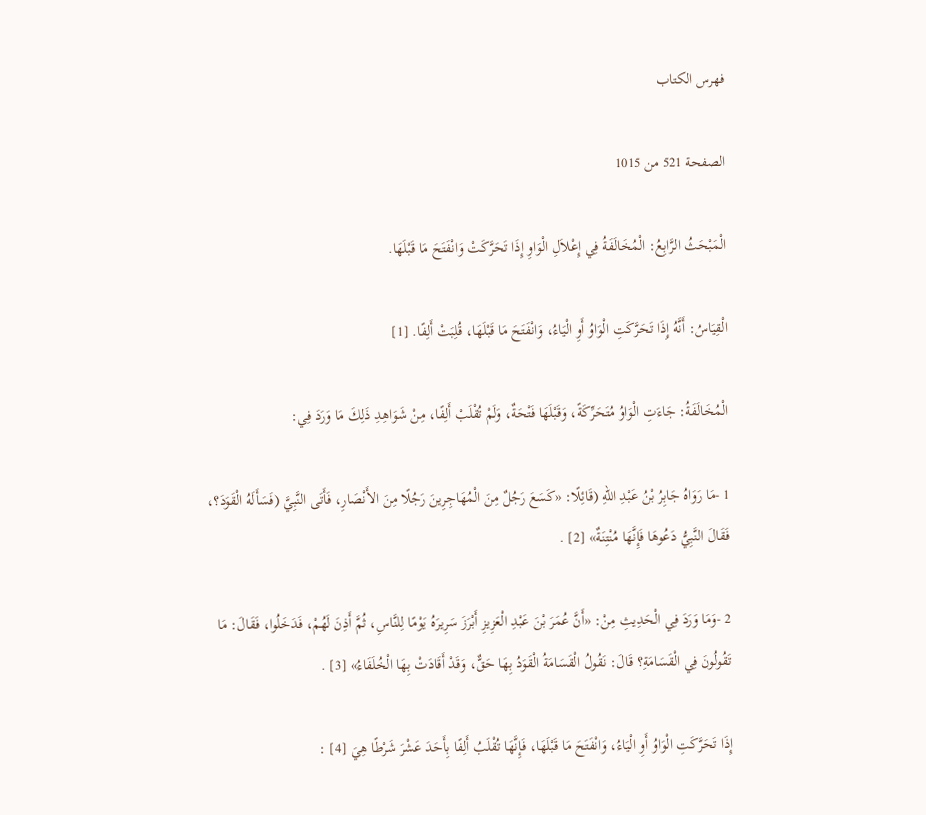فهرس الكتاب

الصفحة 521 من 1015

الْمَبْحَثُ الرَّابِعُ: الْمُخَالَفَةُ فِي إِعْلاَلِ الْوَاوِ إِذَا تَحَرَّكَتْ وَانْفَتَحَ مَا قَبْلَهَا.

الْقِيَاسُ: أَنَّهُ إِذَا تَحَرَّكَتِ الْوَاوُ أَوِ الْيَاءُ، وَانْفَتَحَ مَا قَبْلَهَا، قُلِبَتْ أَلِفًا. [1]

الْمُخَالَفَةُ: جَاءَتِ الْوَاوُ مُتَحَرِّكَةً، وَقَبْلَهَا فَتْحَةٌ، وَلَمْ تُقْلَبْ أَلِفًا، مِنْ شَوَاهِدِ ذَلِكَ مَا وَرَدَ فِي:

1 -مَا رَوَاهُ جَابِرُ بْنُ عَبْدِ اللهِ (قَائِلًا: «كَسَعَ رَجُلٌ مِنَ الْمُهَاجِرِينَ رَجُلًا مِنَ الأَنْصَارِ، فَأَتَى النَّبِيَّ (فَسَأَلَهُ الْقَوَدَ؟، فَقَالَ النَّبِيُّ دَعُوهَا فَإِنَّهَا مُنْتِنَةٌ» [2] .

2 -وَمَا وَرَدَ فِي الْحَدِيثِ مِنْ: «أَنَّ عُمَرَ بْنَ عَبْدِ الْعَزِيزِ أَبْرَزَ سَرِيرَهُ يَوْمًا لِلنَّاسِ، ثُمَّ أَذِنَ لَهُمْ، فَدَخَلُوا، فَقَالَ: مَا تَقُولُونَ فِي الْقَسَامَةِ؟ قَالَ: نَقُولُ الْقَسَامَةُ الْقَوَدُ بِهَا حَقٌّ، وَقَدْ أَقَادَتْ بِهَا الْخُلَفَاءُ» [3] .

إِذَا تَحَرَّكَتِ الْوَاوُ أَوِ الْيَاءُ، وَانْفَتَحَ مَا قَبْلَهَا، فَإِنَّهَا تُقْلَبُ أَلِفًا بِأَحَدَ عَشْرَ شَرْطًا هِيَ [4] :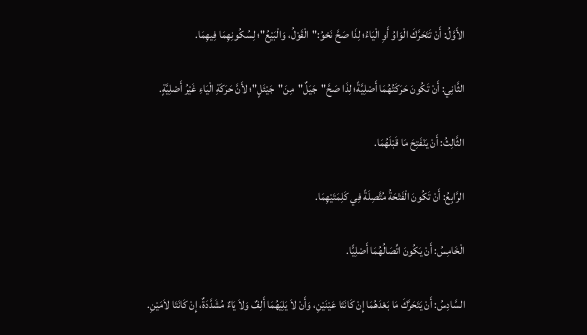الأَوَّلُ: أَنْ تَتَحَرَّكَ الْوَاوُ أَوِ الْيَاءُ؛ لِذَا صَحَّ نَحْوُ:"الْقَوْلُ، وَالْبَيْعُ"؛ لِسُكُونِهِمَا فِيهِمَا.

الثَّانِي: أَنْ تَكُونَ حَرَكَتُهُمَا أَصْلِيَّةً؛ لِذَا صَحَّ"جَيَلٌ"مِنَ"جَيْئَلٍ"؛ لأَنَّ حَرَكَةِ الْيَاءِ غَيْرُ أَصْلِيَّةٍ.

الثَّالِثُ: أَنْ يَنْفَتِحَ مَا قَبْلَهُمَا.

الرَّابِعُ: أَنْ تَكُونَ الْفَتْحَةُ مُتَّصِلَةً فِي كَلِمَتَيْهِمَا.

الْخَامِسُ: أَنْ يَكُونَ اتِّصَالُهُمَا أَصْلِيًّا.

السَّادِسُ: أَنْ يَتَحَرَّكَ مَا بَعْدَهُمَا إِنْ كَانَتَا عَيْنَيْنِ، وَأَنْ لاَ يَلِيَهُمَا أَلِفٌ وَلاَ يَاءٌ مُشَدَّدَةٌ، إِنْ كَانَتَا لاَمَيْنِ.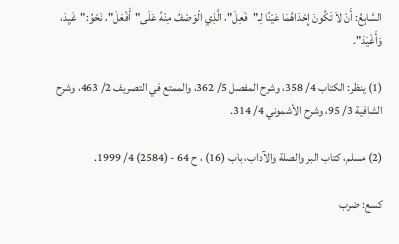السَّابِعُ: أَنْ لاَ تَكُونَ إِحْدَاهُمَا عَيْنًا لِـ"فَعِلَ"، الَّذِي الْوَصْفُ مِنْهُ عَلَى"أَفْعَلَ"، نَحْوُ:"غَيِدَ، وَأَغْيَدَ".

(1) ينظر: الكتاب 4/ 358، وشرح المفصل 5/ 362، والممتع في التصريف 2/ 463، وشرح الشافية 3/ 95، وشرح الأشموني 4/ 314.

(2) مسلم، كتاب البر والصلة والآداب، باب (16) ، ح 64 - (2584) 4/ 1999.

كسع: ضرب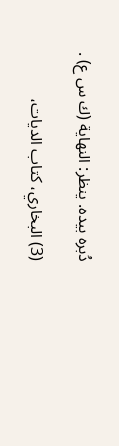دُبره بيده. ينظر: النهاية (ك س ع) .

(3) البخاري، كتاب الديات،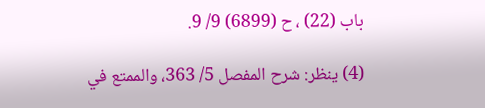باب (22) ، ح (6899) 9/ 9.

(4) ينظر: شرح المفصل 5/ 363، والممتع في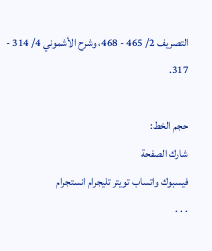التصريف 2/ 465 - 468، وشرح الأشموني 4/ 314 - 317.

حجم الخط:
شارك الصفحة
فيسبوك واتساب تويتر تليجرام انستجرام
. . .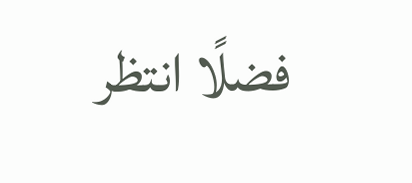فضلًا انتظر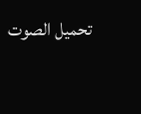تحميل الصوت